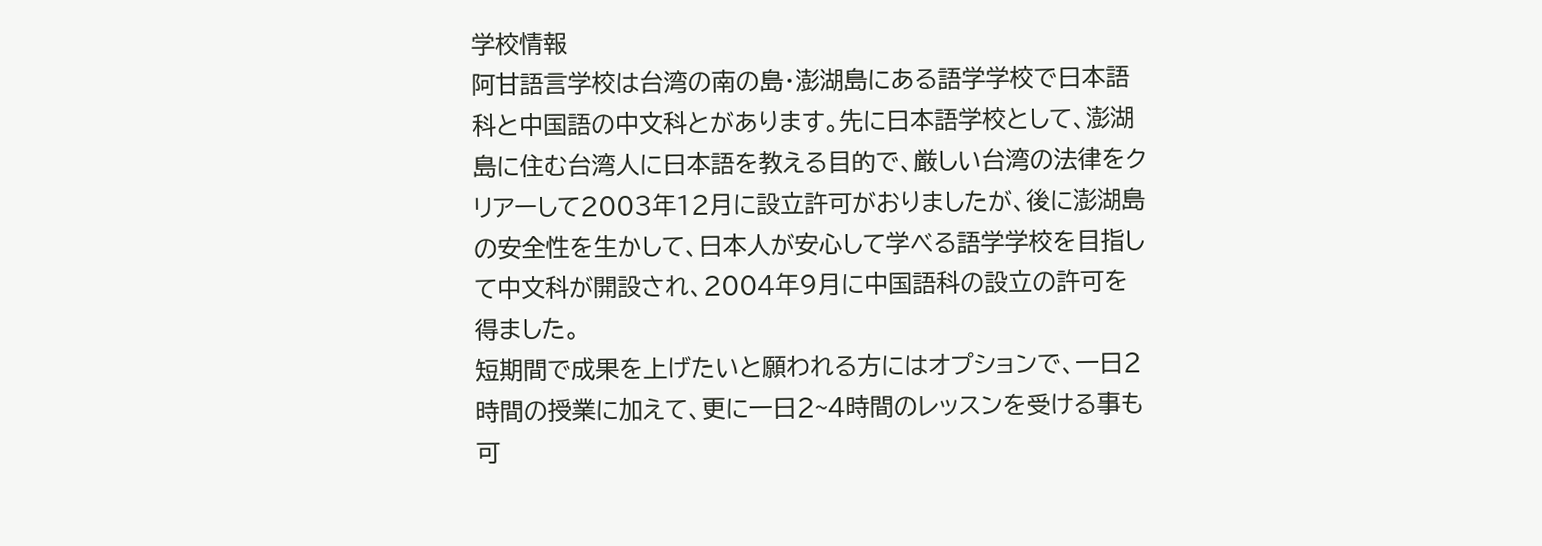学校情報
阿甘語言学校は台湾の南の島・澎湖島にある語学学校で日本語科と中国語の中文科とがあります。先に日本語学校として、澎湖島に住む台湾人に日本語を教える目的で、厳しい台湾の法律をクリアーして2003年12月に設立許可がおりましたが、後に澎湖島の安全性を生かして、日本人が安心して学べる語学学校を目指して中文科が開設され、2004年9月に中国語科の設立の許可を得ました。
短期間で成果を上げたいと願われる方にはオプションで、一日2時間の授業に加えて、更に一日2~4時間のレッスンを受ける事も可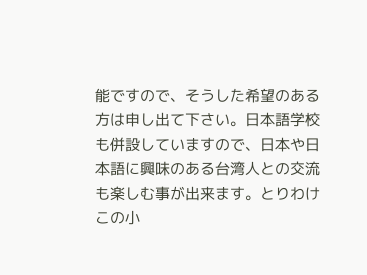能ですので、そうした希望のある方は申し出て下さい。日本語学校も併設していますので、日本や日本語に興味のある台湾人との交流も楽しむ事が出来ます。とりわけこの小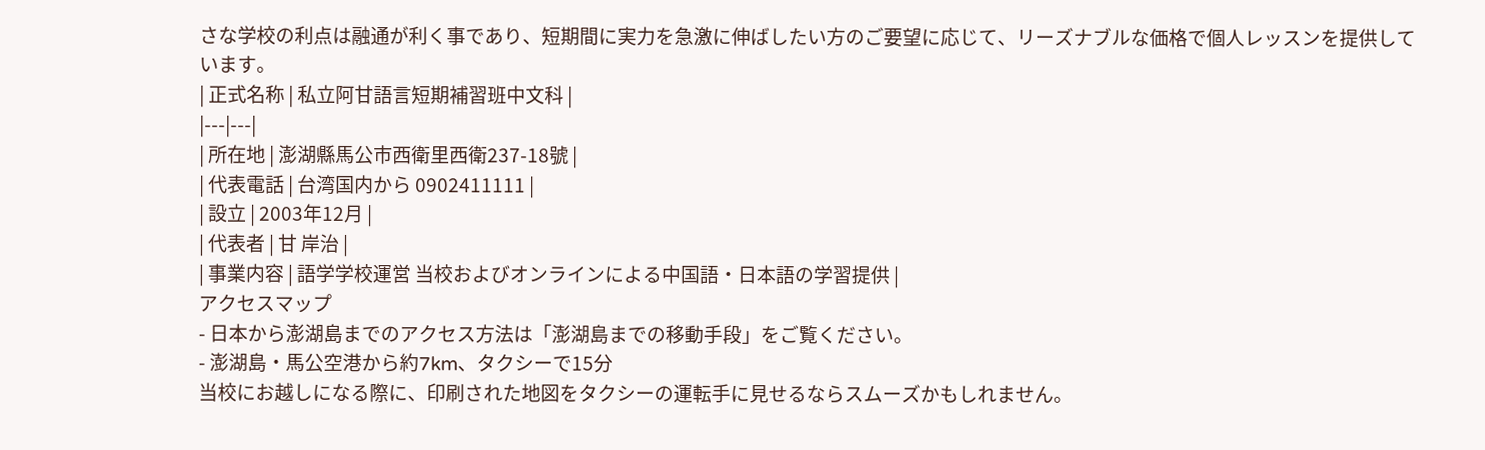さな学校の利点は融通が利く事であり、短期間に実力を急激に伸ばしたい方のご要望に応じて、リーズナブルな価格で個人レッスンを提供しています。
| 正式名称 | 私立阿甘語言短期補習班中文科 |
|---|---|
| 所在地 | 澎湖縣馬公市西衛里西衛237-18號 |
| 代表電話 | 台湾国内から 0902411111 |
| 設立 | 2003年12月 |
| 代表者 | 甘 岸治 |
| 事業内容 | 語学学校運営 当校およびオンラインによる中国語・日本語の学習提供 |
アクセスマップ
- 日本から澎湖島までのアクセス方法は「澎湖島までの移動手段」をご覧ください。
- 澎湖島・馬公空港から約7km、タクシーで15分
当校にお越しになる際に、印刷された地図をタクシーの運転手に見せるならスムーズかもしれません。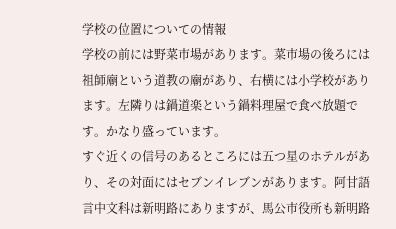学校の位置についての情報
学校の前には野菜市場があります。菜市場の後ろには祖師廟という道教の廟があり、右横には小学校があります。左隣りは鍋道楽という鍋料理屋で食べ放題です。かなり盛っています。
すぐ近くの信号のあるところには五つ星のホテルがあり、その対面にはセブンイレブンがあります。阿甘語言中文科は新明路にありますが、馬公市役所も新明路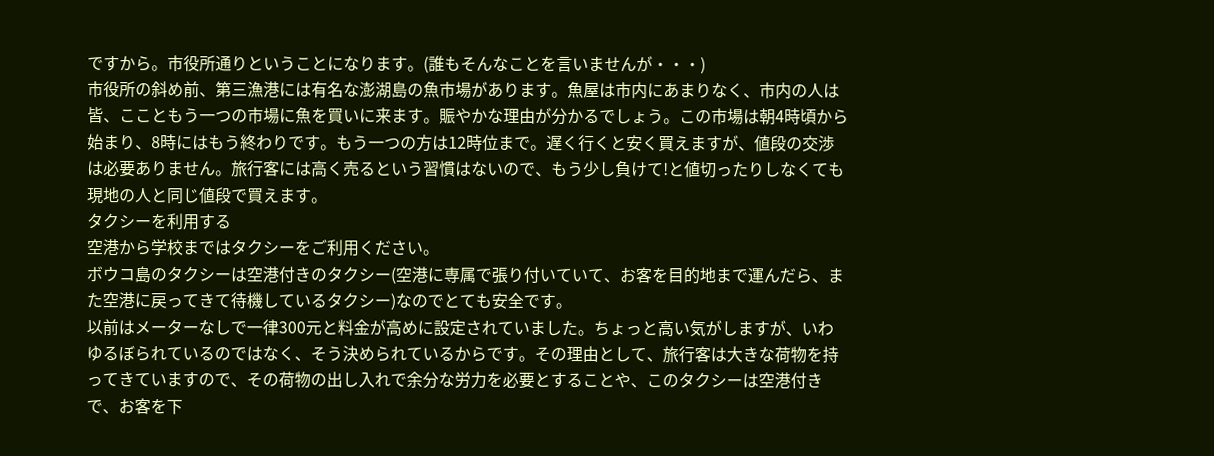ですから。市役所通りということになります。(誰もそんなことを言いませんが・・・)
市役所の斜め前、第三漁港には有名な澎湖島の魚市場があります。魚屋は市内にあまりなく、市内の人は皆、ここともう一つの市場に魚を買いに来ます。賑やかな理由が分かるでしょう。この市場は朝4時頃から始まり、8時にはもう終わりです。もう一つの方は12時位まで。遅く行くと安く買えますが、値段の交渉は必要ありません。旅行客には高く売るという習慣はないので、もう少し負けて!と値切ったりしなくても現地の人と同じ値段で買えます。
タクシーを利用する
空港から学校まではタクシーをご利用ください。
ボウコ島のタクシーは空港付きのタクシー(空港に専属で張り付いていて、お客を目的地まで運んだら、また空港に戻ってきて待機しているタクシー)なのでとても安全です。
以前はメーターなしで一律300元と料金が高めに設定されていました。ちょっと高い気がしますが、いわゆるぼられているのではなく、そう決められているからです。その理由として、旅行客は大きな荷物を持ってきていますので、その荷物の出し入れで余分な労力を必要とすることや、このタクシーは空港付きで、お客を下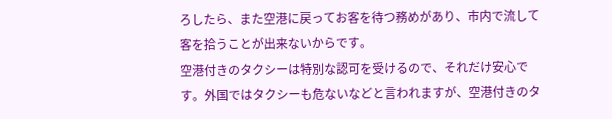ろしたら、また空港に戻ってお客を待つ務めがあり、市内で流して客を拾うことが出来ないからです。
空港付きのタクシーは特別な認可を受けるので、それだけ安心です。外国ではタクシーも危ないなどと言われますが、空港付きのタ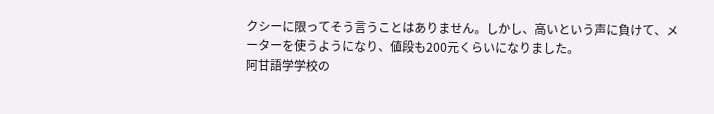クシーに限ってそう言うことはありません。しかし、高いという声に負けて、メーターを使うようになり、値段も200元くらいになりました。
阿甘語学学校の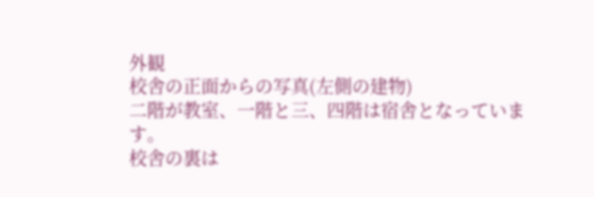外観
校舎の正面からの写真(左側の建物)
二階が教室、一階と三、四階は宿舎となっています。
校舎の裏は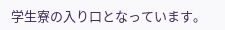学生寮の入り口となっています。